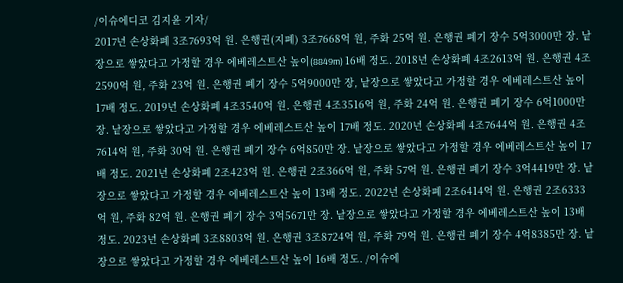/이슈에디코 김지윤 기자/
2017년 손상화폐 3조7693억 원. 은행권(지폐) 3조7668억 원, 주화 25억 원. 은행권 폐기 장수 5억3000만 장. 낱장으로 쌓았다고 가정할 경우 에베레스트산 높이(8849m) 16배 정도. 2018년 손상화폐 4조2613억 원. 은행권 4조2590억 원, 주화 23억 원. 은행권 폐기 장수 5억9000만 장, 낱장으로 쌓았다고 가정할 경우 에베레스트산 높이 17배 정도. 2019년 손상화폐 4조3540억 원. 은행권 4조3516억 원, 주화 24억 원. 은행권 폐기 장수 6억1000만 장. 낱장으로 쌓았다고 가정할 경우 에베레스트산 높이 17배 정도. 2020년 손상화폐 4조7644억 원. 은행권 4조7614억 원, 주화 30억 원. 은행권 폐기 장수 6억850만 장. 낱장으로 쌓았다고 가정할 경우 에베레스트산 높이 17배 정도. 2021년 손상화폐 2조423억 원. 은행권 2조366억 원, 주화 57억 원. 은행권 폐기 장수 3억4419만 장. 낱장으로 쌓았다고 가정할 경우 에베레스트산 높이 13배 정도. 2022년 손상화폐 2조6414억 원. 은행권 2조6333억 원, 주화 82억 원. 은행권 폐기 장수 3억5671만 장. 낱장으로 쌓았다고 가정할 경우 에베레스트산 높이 13배 정도. 2023년 손상화폐 3조8803억 원. 은행권 3조8724억 원, 주화 79억 원. 은행권 폐기 장수 4억8385만 장. 낱장으로 쌓았다고 가정할 경우 에베레스트산 높이 16배 정도. /이슈에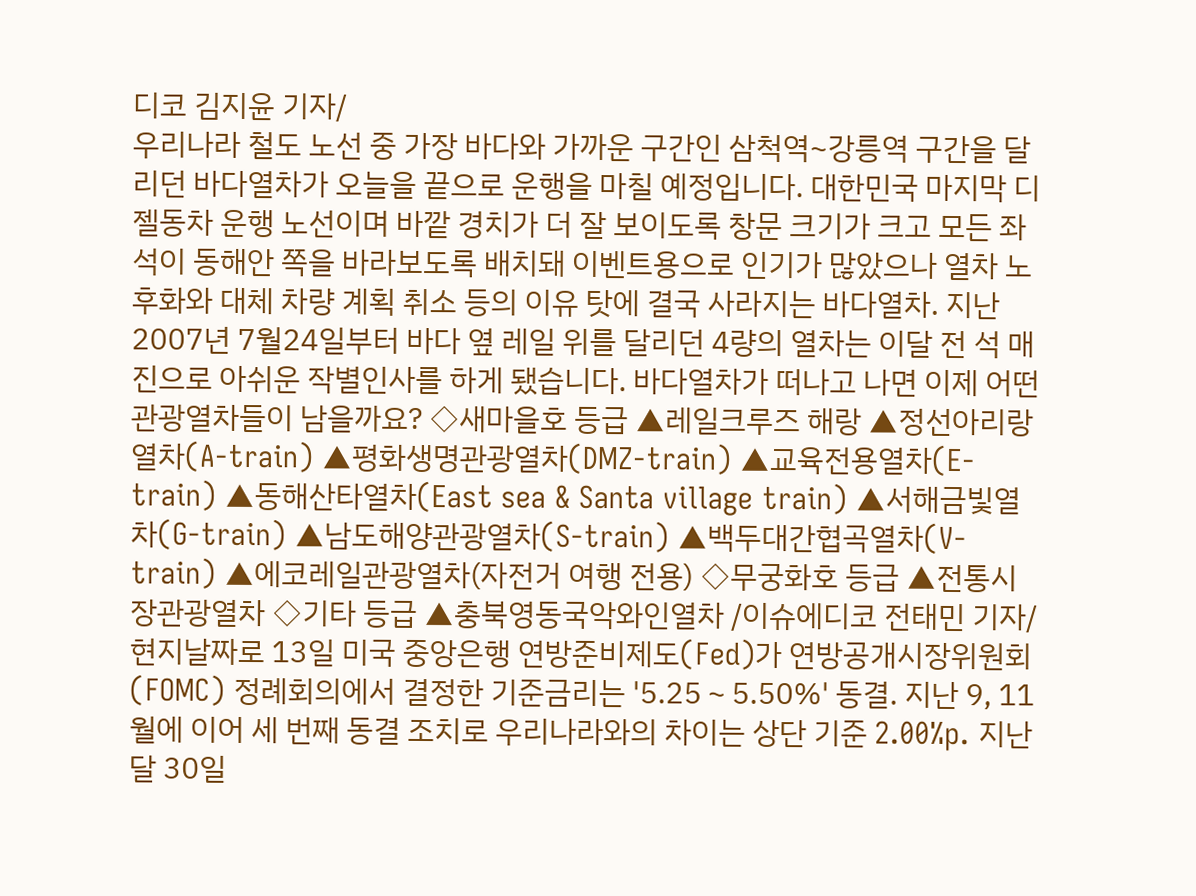디코 김지윤 기자/
우리나라 철도 노선 중 가장 바다와 가까운 구간인 삼척역~강릉역 구간을 달리던 바다열차가 오늘을 끝으로 운행을 마칠 예정입니다. 대한민국 마지막 디젤동차 운행 노선이며 바깥 경치가 더 잘 보이도록 창문 크기가 크고 모든 좌석이 동해안 쪽을 바라보도록 배치돼 이벤트용으로 인기가 많았으나 열차 노후화와 대체 차량 계획 취소 등의 이유 탓에 결국 사라지는 바다열차. 지난 2007년 7월24일부터 바다 옆 레일 위를 달리던 4량의 열차는 이달 전 석 매진으로 아쉬운 작별인사를 하게 됐습니다. 바다열차가 떠나고 나면 이제 어떤 관광열차들이 남을까요? ◇새마을호 등급 ▲레일크루즈 해랑 ▲정선아리랑열차(A-train) ▲평화생명관광열차(DMZ-train) ▲교육전용열차(E-train) ▲동해산타열차(East sea & Santa village train) ▲서해금빛열차(G-train) ▲남도해양관광열차(S-train) ▲백두대간협곡열차(V-train) ▲에코레일관광열차(자전거 여행 전용) ◇무궁화호 등급 ▲전통시장관광열차 ◇기타 등급 ▲충북영동국악와인열차 /이슈에디코 전태민 기자/
현지날짜로 13일 미국 중앙은행 연방준비제도(Fed)가 연방공개시장위원회(FOMC) 정례회의에서 결정한 기준금리는 '5.25∼5.50%' 동결. 지난 9, 11월에 이어 세 번째 동결 조치로 우리나라와의 차이는 상단 기준 2.00%p. 지난달 30일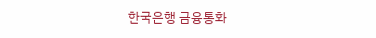한국은행 금융통화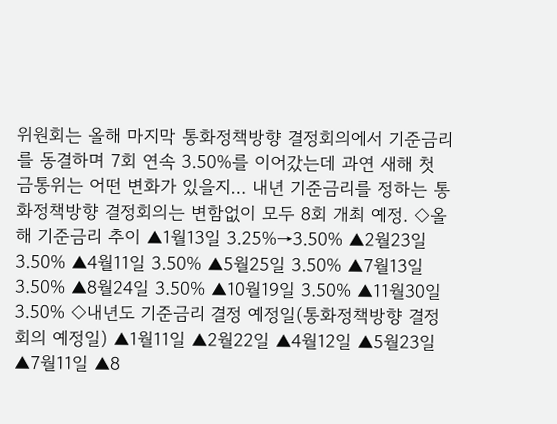위원회는 올해 마지막 통화정책방향 결정회의에서 기준금리를 동결하며 7회 연속 3.50%를 이어갔는데 과연 새해 첫 금통위는 어떤 변화가 있을지… 내년 기준금리를 정하는 통화정책방향 결정회의는 변함없이 모두 8회 개최 예정. ◇올해 기준금리 추이 ▲1월13일 3.25%→3.50% ▲2월23일 3.50% ▲4월11일 3.50% ▲5월25일 3.50% ▲7월13일 3.50% ▲8월24일 3.50% ▲10월19일 3.50% ▲11월30일 3.50% ◇내년도 기준금리 결정 예정일(통화정책방향 결정회의 예정일) ▲1월11일 ▲2월22일 ▲4월12일 ▲5월23일 ▲7월11일 ▲8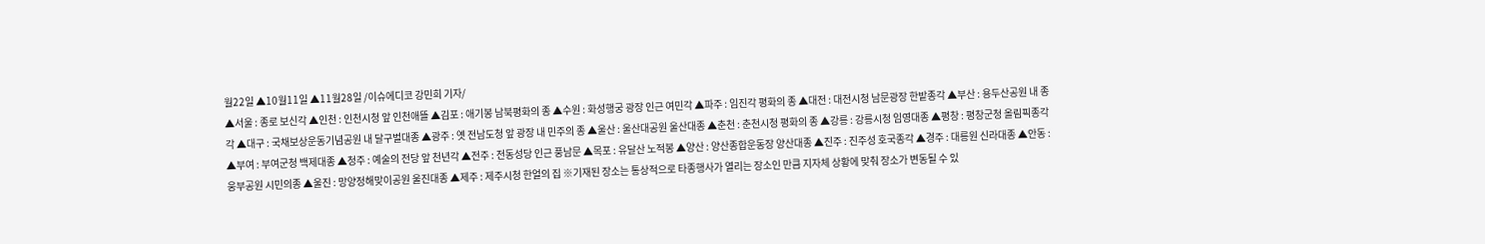월22일 ▲10월11일 ▲11월28일 /이슈에디코 강민희 기자/
▲서울 : 종로 보신각 ▲인천 : 인천시청 앞 인천애뜰 ▲김포 : 애기봉 남북평화의 종 ▲수원 : 화성행궁 광장 인근 여민각 ▲파주 : 임진각 평화의 종 ▲대전 : 대전시청 남문광장 한밭종각 ▲부산 : 용두산공원 내 종각 ▲대구 : 국채보상운동기념공원 내 달구벌대종 ▲광주 : 옛 전남도청 앞 광장 내 민주의 종 ▲울산 : 울산대공원 울산대종 ▲춘천 : 춘천시청 평화의 종 ▲강릉 : 강릉시청 임영대종 ▲평창 : 평창군청 올림픽종각 ▲부여 : 부여군청 백제대종 ▲청주 : 예술의 전당 앞 천년각 ▲전주 : 전동성당 인근 풍남문 ▲목포 : 유달산 노적봉 ▲양산 : 양산종합운동장 양산대종 ▲진주 : 진주성 호국종각 ▲경주 : 대릉원 신라대종 ▲안동 : 웅부공원 시민의종 ▲울진 : 망양정해맞이공원 울진대종 ▲제주 : 제주시청 한얼의 집 ※기재된 장소는 통상적으로 타종행사가 열리는 장소인 만큼 지자체 상황에 맞춰 장소가 변동될 수 있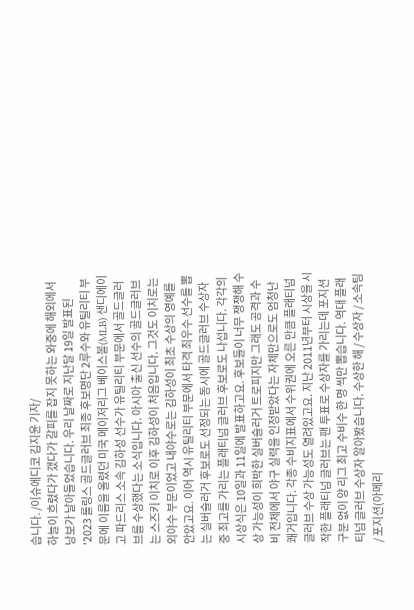습니다. /이슈에디코 김지윤 기자/
하늘이 흐렸다가 갰다가 갈피를 잡지 못하는 와중에 해외에서 낭보가 날아들었습니다. 우리 날짜로 지난달 19일 발표된 '2023 롤링스 골드글러브 최종 후보명단 2루수와 유틸리티 부문에 이름을 올렸던 미국 메이저리그 베이스볼(MLB) 샌디에이고 파드리스 소속 김하성 선수가 유틸리티 부문에서 골드글러브를 수상했다는 소식입니다. 아시아 출신 선수의 골드글러브는 스즈키 이치로 이후 김하성이 처음입니다. 그것도 이치로는 외야수 부문이었고 내야수로는 김하성이 최초 수상의 영예를 안았고요. 이어 역시 유틸리티 부문에서 타격 최우수 선수를 뽑는 실버슬러거 후보로도 선정되는 동시에 골드글러브 수상자 중 최고를 가리는 플래티넘 글러브 후보로도 나섭니다. 각각의 시상식은 10일과 11일에 발표하고요. 후보들이 너무 쟁쟁해 수상 가능성이 희박한 실버슬러거 트로피지만 그래도 공격과 수비 전체에서 야구 실력을 인정받았다는 자체만으로도 엄청난 쾌거입니다. 각종 수비지표에서 수위권에 오른 만큼 플래티넘 글러브 수상 가능성도 열려있고요. 지난 2011년부터 시상을 시작한 플래티넘 글러브는 팬 투표로 수상자를 가리는데 포지션 구분 없이 양 리그 최고 수비수 한 명 씩만 뽑습니다. 역대 플래티넘 글러브 수상자 알아봤습니다. 수상한 해 / 수상자 / 소속팀 / 포지션(아메리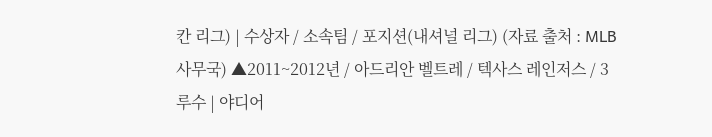칸 리그) | 수상자 / 소속팀 / 포지션(내셔널 리그) (자료 출처 : MLB사무국) ▲2011~2012년 / 아드리안 벨트레 / 텍사스 레인저스 / 3루수 | 야디어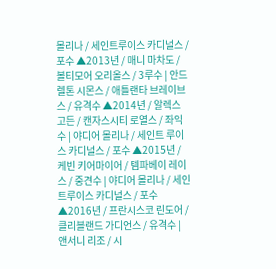몰리나 / 세인트루이스 카디널스 / 포수 ▲2013년 / 매니 마차도 / 볼티모어 오리올스 / 3루수 | 안드렐톤 시몬스 / 애틀랜타 브레이브스 / 유격수 ▲2014년 / 알렉스 고든 / 캔자스시티 로열스 / 좌익수 | 야디어 몰리나 / 세인트 루이스 카디널스 / 포수 ▲2015년 / 케빈 키어마이어 / 템파베이 레이스 / 중견수 | 야디어 몰리나 / 세인트루이스 카디널스 / 포수 ▲2016년 / 프란시스코 린도어 / 클리블랜드 가디언스 / 유격수 | 앤서니 리조 / 시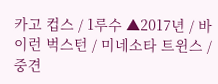카고 컵스 / 1루수 ▲2017년 / 바이런 벅스턴 / 미네소타 트윈스 / 중견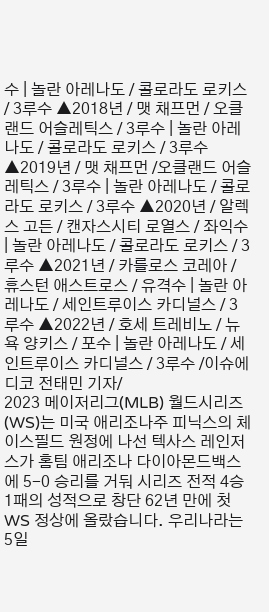수 | 놀란 아레나도 / 콜로라도 로키스 / 3루수 ▲2018년 / 맷 채프먼 / 오클랜드 어슬레틱스 / 3루수 | 놀란 아레나도 / 콜로라도 로키스 / 3루수 ▲2019년 / 맷 채프먼 /오클랜드 어슬레틱스 / 3루수 | 놀란 아레나도 / 콜로라도 로키스 / 3루수 ▲2020년 / 알렉스 고든 / 캔자스시티 로열스 / 좌익수 | 놀란 아레나도 / 콜로라도 로키스 / 3루수 ▲2021년 / 카를로스 코레아 / 휴스턴 애스트로스 / 유격수 | 놀란 아레나도 / 세인트루이스 카디널스 / 3루수 ▲2022년 / 호세 트레비노 / 뉴욕 양키스 / 포수 | 놀란 아레나도 / 세인트루이스 카디널스 / 3루수 /이슈에디코 전태민 기자/
2023 메이저리그(MLB) 월드시리즈(WS)는 미국 애리조나주 피닉스의 체이스필드 원정에 나선 텍사스 레인저스가 홈팀 애리조나 다이아몬드백스에 5-0 승리를 거둬 시리즈 전적 4승1패의 성적으로 창단 62년 만에 첫 WS 정상에 올랐습니다. 우리나라는 5일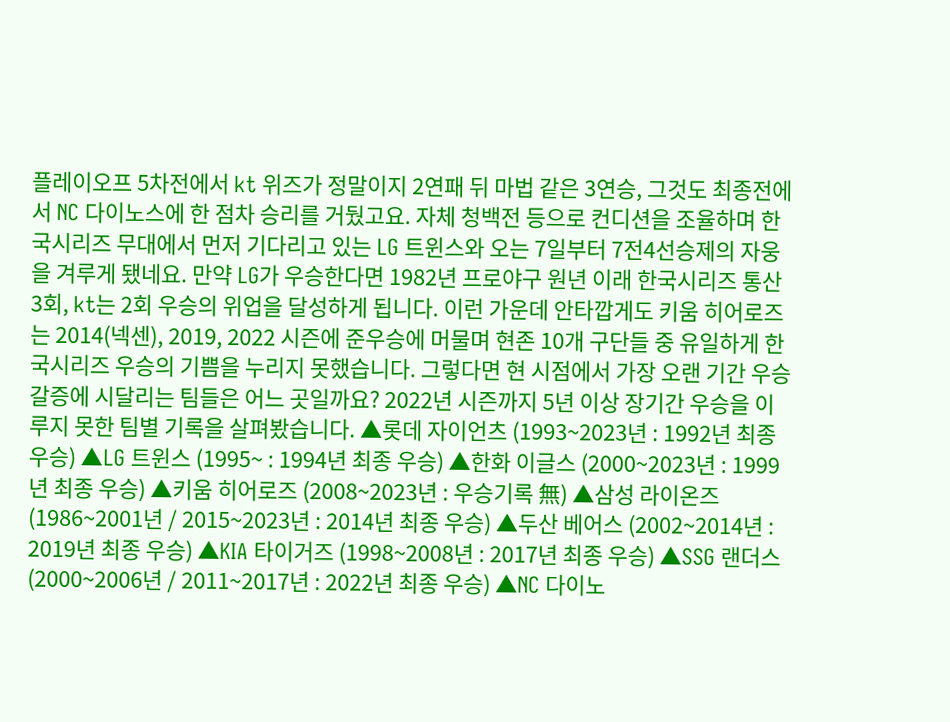플레이오프 5차전에서 kt 위즈가 정말이지 2연패 뒤 마법 같은 3연승, 그것도 최종전에서 NC 다이노스에 한 점차 승리를 거뒀고요. 자체 청백전 등으로 컨디션을 조율하며 한국시리즈 무대에서 먼저 기다리고 있는 LG 트윈스와 오는 7일부터 7전4선승제의 자웅을 겨루게 됐네요. 만약 LG가 우승한다면 1982년 프로야구 원년 이래 한국시리즈 통산 3회, kt는 2회 우승의 위업을 달성하게 됩니다. 이런 가운데 안타깝게도 키움 히어로즈는 2014(넥센), 2019, 2022 시즌에 준우승에 머물며 현존 10개 구단들 중 유일하게 한국시리즈 우승의 기쁨을 누리지 못했습니다. 그렇다면 현 시점에서 가장 오랜 기간 우승 갈증에 시달리는 팀들은 어느 곳일까요? 2022년 시즌까지 5년 이상 장기간 우승을 이루지 못한 팀별 기록을 살펴봤습니다. ▲롯데 자이언츠 (1993~2023년 : 1992년 최종 우승) ▲LG 트윈스 (1995~ : 1994년 최종 우승) ▲한화 이글스 (2000~2023년 : 1999년 최종 우승) ▲키움 히어로즈 (2008~2023년 : 우승기록 無) ▲삼성 라이온즈 (1986~2001년 / 2015~2023년 : 2014년 최종 우승) ▲두산 베어스 (2002~2014년 : 2019년 최종 우승) ▲KIA 타이거즈 (1998~2008년 : 2017년 최종 우승) ▲SSG 랜더스 (2000~2006년 / 2011~2017년 : 2022년 최종 우승) ▲NC 다이노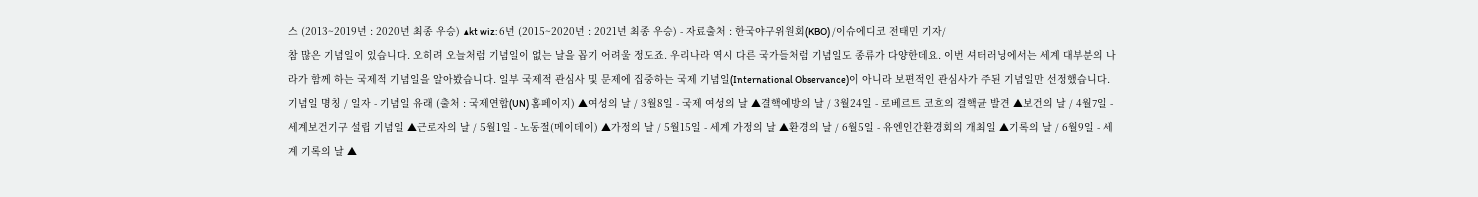스 (2013~2019년 : 2020년 최종 우승) ▲kt wiz: 6년 (2015~2020년 : 2021년 최종 우승) - 자료출처 : 한국야구위원회(KBO) /이슈에디코 전태민 기자/
참 많은 기념일이 있습니다. 오히려 오늘처럼 기념일이 없는 날을 꼽기 어려울 정도죠. 우리나라 역시 다른 국가들처럼 기념일도 종류가 다양한데요. 이번 셔터러닝에서는 세계 대부분의 나라가 함께 하는 국제적 기념일을 알아봤습니다. 일부 국제적 관심사 및 문제에 집중하는 국제 기념일(International Observance)이 아니라 보편적인 관심사가 주된 기념일만 선정했습니다. 기념일 명칭 / 일자 - 기념일 유래 (출처 : 국제연합(UN) 홈페이지) ▲여성의 날 / 3월8일 - 국제 여성의 날 ▲결핵예방의 날 / 3월24일 - 로베르트 코흐의 결핵균 발견 ▲보건의 날 / 4월7일 - 세계보건기구 설립 기념일 ▲근로자의 날 / 5월1일 - 노동절(메이데이) ▲가정의 날 / 5월15일 - 세계 가정의 날 ▲환경의 날 / 6월5일 - 유엔인간환경회의 개최일 ▲기록의 날 / 6월9일 - 세계 기록의 날 ▲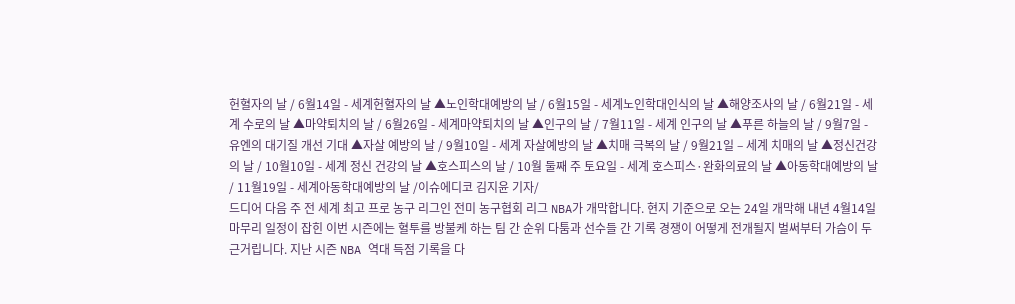헌혈자의 날 / 6월14일 - 세계헌혈자의 날 ▲노인학대예방의 날 / 6월15일 - 세계노인학대인식의 날 ▲해양조사의 날 / 6월21일 - 세계 수로의 날 ▲마약퇴치의 날 / 6월26일 - 세계마약퇴치의 날 ▲인구의 날 / 7월11일 - 세계 인구의 날 ▲푸른 하늘의 날 / 9월7일 - 유엔의 대기질 개선 기대 ▲자살 예방의 날 / 9월10일 - 세계 자살예방의 날 ▲치매 극복의 날 / 9월21일 – 세계 치매의 날 ▲정신건강의 날 / 10월10일 - 세계 정신 건강의 날 ▲호스피스의 날 / 10월 둘째 주 토요일 - 세계 호스피스·완화의료의 날 ▲아동학대예방의 날 / 11월19일 - 세계아동학대예방의 날 /이슈에디코 김지윤 기자/
드디어 다음 주 전 세계 최고 프로 농구 리그인 전미 농구협회 리그 NBA가 개막합니다. 현지 기준으로 오는 24일 개막해 내년 4월14일 마무리 일정이 잡힌 이번 시즌에는 혈투를 방불케 하는 팀 간 순위 다툼과 선수들 간 기록 경쟁이 어떻게 전개될지 벌써부터 가슴이 두근거립니다. 지난 시즌 NBA 역대 득점 기록을 다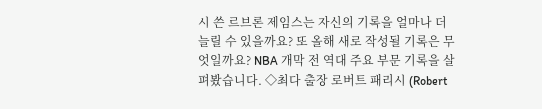시 쓴 르브론 제임스는 자신의 기록을 얼마나 더 늘릴 수 있을까요? 또 올해 새로 작성될 기록은 무엇일까요? NBA 개막 전 역대 주요 부문 기록을 살펴봤습니다. ◇최다 출장 로버트 패리시 (Robert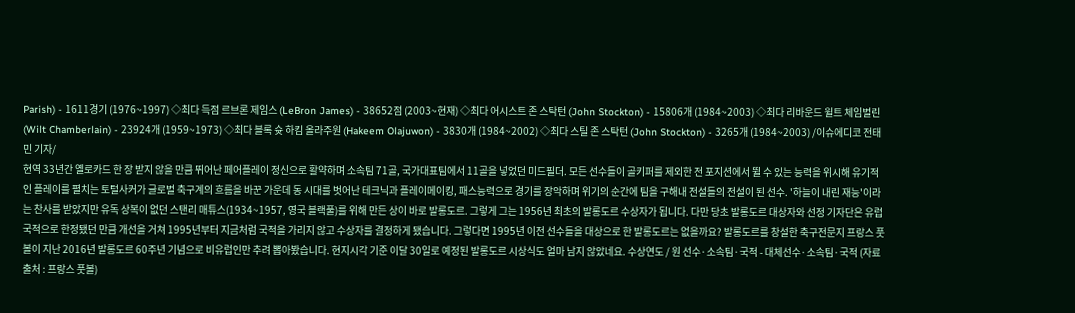Parish) - 1611경기 (1976~1997) ◇최다 득점 르브론 제임스 (LeBron James) - 38652점 (2003~현재) ◇최다 어시스트 존 스탁턴 (John Stockton) - 15806개 (1984~2003) ◇최다 리바운드 윌트 체임벌린 (Wilt Chamberlain) - 23924개 (1959~1973) ◇최다 블록 슛 하킴 올라주원 (Hakeem Olajuwon) - 3830개 (1984~2002) ◇최다 스틸 존 스탁턴 (John Stockton) - 3265개 (1984~2003) /이슈에디코 전태민 기자/
현역 33년간 옐로카드 한 장 받지 않을 만큼 뛰어난 페어플레이 정신으로 활약하며 소속팀 71골, 국가대표팀에서 11골을 넣었던 미드필더. 모든 선수들이 골키퍼를 제외한 전 포지션에서 뛸 수 있는 능력을 위시해 유기적인 플레이를 펼치는 토털사커가 글로벌 축구계의 흐름을 바꾼 가운데 동 시대를 벗어난 테크닉과 플레이메이킹, 패스능력으로 경기를 장악하며 위기의 순간에 팀을 구해내 전설들의 전설이 된 선수. '하늘이 내린 재능'이라는 찬사를 받았지만 유독 상복이 없던 스탠리 매튜스(1934~1957, 영국 블랙풀)를 위해 만든 상이 바로 발롱도르. 그렇게 그는 1956년 최초의 발롱도르 수상자가 됩니다. 다만 당초 발롱도르 대상자와 선정 기자단은 유럽 국적으로 한정됐던 만큼 개선을 거쳐 1995년부터 지금처럼 국적을 가리지 않고 수상자를 결정하게 됐습니다. 그렇다면 1995년 이전 선수들을 대상으로 한 발롱도르는 없을까요? 발롱도르를 창설한 축구전문지 프랑스 풋볼이 지난 2016년 발롱도르 60주년 기념으로 비유럽인만 추려 뽑아봤습니다. 현지시각 기준 이달 30일로 예정된 발롱도르 시상식도 얼마 남지 않았네요. 수상연도 / 원 선수·소속팀·국적 - 대체선수·소속팀·국적 (자료 출처 : 프랑스 풋볼)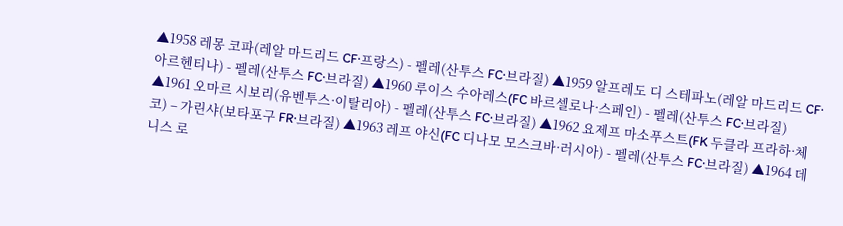▲1958 레몽 코파(레알 마드리드 CF·프랑스) - 펠레(산투스 FC·브라질) ▲1959 알프레도 디 스테파노(레알 마드리드 CF·아르헨티나) - 펠레(산투스 FC·브라질) ▲1960 루이스 수아레스(FC 바르셀로나·스페인) - 펠레(산투스 FC·브라질) ▲1961 오마르 시보리(유벤투스·이탈리아) - 펠레(산투스 FC·브라질) ▲1962 요제프 마소푸스트(FK 두클라 프라하·체코) – 가린샤(보타포구 FR·브라질) ▲1963 레프 야신(FC 디나모 모스크바·러시아) - 펠레(산투스 FC·브라질) ▲1964 데니스 로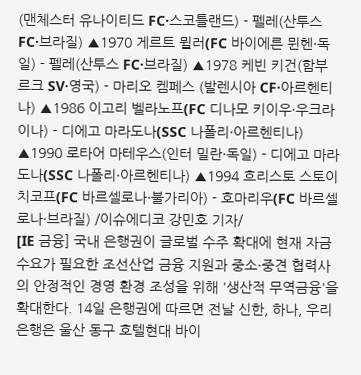(맨체스터 유나이티드 FC·스코틀랜드) - 펠레(산투스 FC·브라질) ▲1970 게르트 뮐러(FC 바이에른 뮌헨·독일) - 펠레(산투스 FC·브라질) ▲1978 케빈 키건(함부르크 SV·영국) - 마리오 켐페스 (발렌시아 CF·아르헨티나) ▲1986 이고리 벨라노프(FC 디나모 키이우·우크라이나) - 디에고 마라도나(SSC 나폴리·아르헨티나) ▲1990 로타어 마테우스(인터 밀란·독일) - 디에고 마라도나(SSC 나폴리·아르헨티나) ▲1994 흐리스토 스토이치코프(FC 바르셀로나·불가리아) - 호마리우(FC 바르셀로나·브라질) /이슈에디코 강민호 기자/
[IE 금융] 국내 은행권이 글로벌 수주 확대에 현재 자금 수요가 필요한 조선산업 금융 지원과 중소·중견 협력사의 안정적인 경영 환경 조성을 위해 '생산적 무역금융'을 확대한다. 14일 은행권에 따르면 전날 신한, 하나, 우리은행은 울산 동구 호텔현대 바이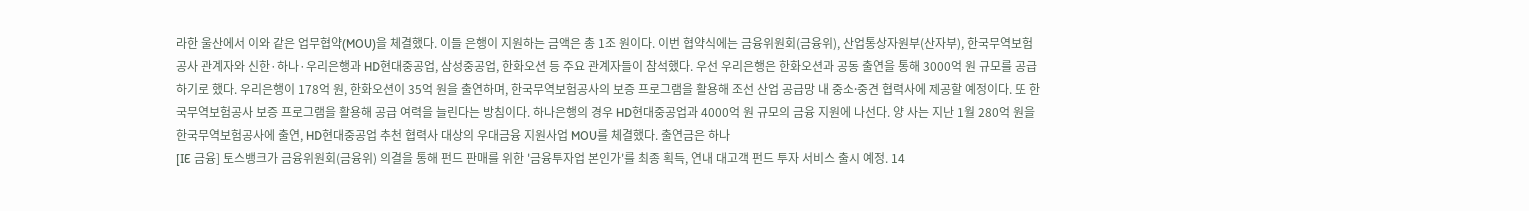라한 울산에서 이와 같은 업무협약(MOU)을 체결했다. 이들 은행이 지원하는 금액은 총 1조 원이다. 이번 협약식에는 금융위원회(금융위), 산업통상자원부(산자부), 한국무역보험공사 관계자와 신한·하나·우리은행과 HD현대중공업, 삼성중공업, 한화오션 등 주요 관계자들이 참석했다. 우선 우리은행은 한화오션과 공동 출연을 통해 3000억 원 규모를 공급하기로 했다. 우리은행이 178억 원, 한화오션이 35억 원을 출연하며, 한국무역보험공사의 보증 프로그램을 활용해 조선 산업 공급망 내 중소⸱중견 협력사에 제공할 예정이다. 또 한국무역보험공사 보증 프로그램을 활용해 공급 여력을 늘린다는 방침이다. 하나은행의 경우 HD현대중공업과 4000억 원 규모의 금융 지원에 나선다. 양 사는 지난 1월 280억 원을 한국무역보험공사에 출연, HD현대중공업 추천 협력사 대상의 우대금융 지원사업 MOU를 체결했다. 출연금은 하나
[IE 금융] 토스뱅크가 금융위원회(금융위) 의결을 통해 펀드 판매를 위한 '금융투자업 본인가'를 최종 획득, 연내 대고객 펀드 투자 서비스 출시 예정. 14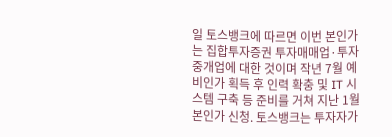일 토스뱅크에 따르면 이번 본인가는 집합투자증권 투자매매업·투자중개업에 대한 것이며 작년 7월 예비인가 획득 후 인력 확충 및 IT 시스템 구축 등 준비를 거쳐 지난 1월 본인가 신청. 토스뱅크는 투자자가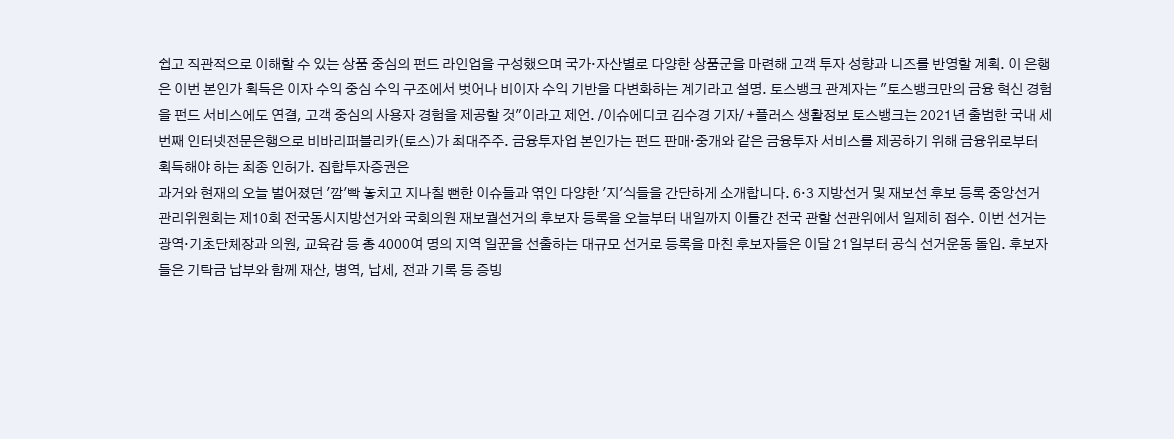쉽고 직관적으로 이해할 수 있는 상품 중심의 펀드 라인업을 구성했으며 국가·자산별로 다양한 상품군을 마련해 고객 투자 성향과 니즈를 반영할 계획. 이 은행은 이번 본인가 획득은 이자 수익 중심 수익 구조에서 벗어나 비이자 수익 기반을 다변화하는 계기라고 설명. 토스뱅크 관계자는 "토스뱅크만의 금융 혁신 경험을 펀드 서비스에도 연결, 고객 중심의 사용자 경험을 제공할 것"이라고 제언. /이슈에디코 김수경 기자/ +플러스 생활정보 토스뱅크는 2021년 출범한 국내 세 번째 인터넷전문은행으로 비바리퍼블리카(토스)가 최대주주. 금융투자업 본인가는 펀드 판매·중개와 같은 금융투자 서비스를 제공하기 위해 금융위로부터 획득해야 하는 최종 인허가. 집합투자증권은
과거와 현재의 오늘 벌어졌던 '깜'빡 놓치고 지나칠 뻔한 이슈들과 엮인 다양한 '지'식들을 간단하게 소개합니다. 6·3 지방선거 및 재보선 후보 등록 중앙선거관리위원회는 제10회 전국동시지방선거와 국회의원 재보궐선거의 후보자 등록을 오늘부터 내일까지 이틀간 전국 관할 선관위에서 일제히 접수. 이번 선거는 광역·기초단체장과 의원, 교육감 등 총 4000여 명의 지역 일꾼을 선출하는 대규모 선거로 등록을 마친 후보자들은 이달 21일부터 공식 선거운동 돌입. 후보자들은 기탁금 납부와 함께 재산, 병역, 납세, 전과 기록 등 증빙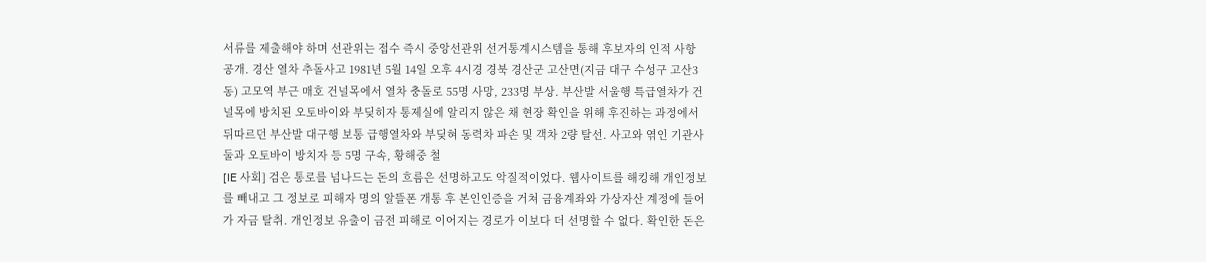서류를 제출해야 하며 선관위는 접수 즉시 중앙선관위 선거통계시스템을 통해 후보자의 인적 사항 공개. 경산 열차 추돌사고 1981년 5월 14일 오후 4시경 경북 경산군 고산면(지금 대구 수성구 고산3동) 고모역 부근 매호 건널목에서 열차 충돌로 55명 사망, 233명 부상. 부산발 서울행 특급열차가 건널목에 방치된 오토바이와 부딪히자 통제실에 알리지 않은 채 현장 확인을 위해 후진하는 과정에서 뒤따르던 부산발 대구행 보통 급행열차와 부딪혀 동력차 파손 및 객차 2량 탈선. 사고와 엮인 기관사 둘과 오토바이 방치자 등 5명 구속, 황해중 철
[IE 사회] 검은 통로를 넘나드는 돈의 흐름은 선명하고도 악질적이었다. 웹사이트를 해킹해 개인정보를 빼내고 그 정보로 피해자 명의 알뜰폰 개통 후 본인인증을 거쳐 금융계좌와 가상자산 계정에 들어가 자금 탈취. 개인정보 유출이 금전 피해로 이어지는 경로가 이보다 더 선명할 수 없다. 확인한 돈은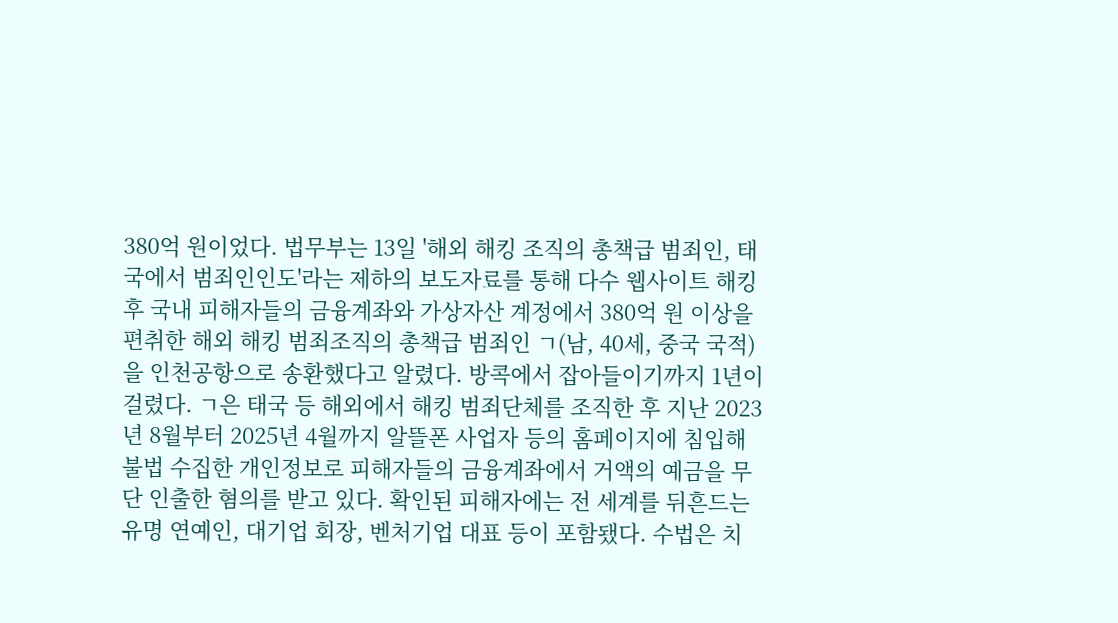380억 원이었다. 법무부는 13일 '해외 해킹 조직의 총책급 범죄인, 태국에서 범죄인인도'라는 제하의 보도자료를 통해 다수 웹사이트 해킹 후 국내 피해자들의 금융계좌와 가상자산 계정에서 380억 원 이상을 편취한 해외 해킹 범죄조직의 총책급 범죄인 ㄱ(남, 40세, 중국 국적)을 인천공항으로 송환했다고 알렸다. 방콕에서 잡아들이기까지 1년이 걸렸다. ㄱ은 태국 등 해외에서 해킹 범죄단체를 조직한 후 지난 2023년 8월부터 2025년 4월까지 알뜰폰 사업자 등의 홈페이지에 침입해 불법 수집한 개인정보로 피해자들의 금융계좌에서 거액의 예금을 무단 인출한 혐의를 받고 있다. 확인된 피해자에는 전 세계를 뒤흔드는 유명 연예인, 대기업 회장, 벤처기업 대표 등이 포함됐다. 수법은 치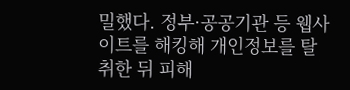밀했다. 정부·공공기관 등 웹사이트를 해킹해 개인정보를 탈취한 뒤 피해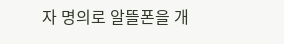자 명의로 알뜰폰을 개